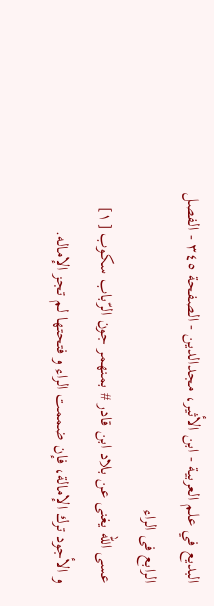البديع في علم العربية - ابن الأثير، مجدالدين - الصفحة ٣٤٥ - الفصل الرابع فى الراء
عسى اللّه يغنى عن بلاد ابن قادر # بمنهمر جون الرّباب سكوب [١]
و الأجود ترك الإمالة، فإن ضممت الراء و فتحتها لم تجز الإماله.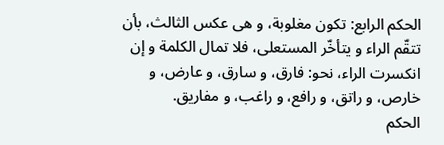الحكم الرابع: تكون مغلوبة، و هى عكس الثالث، بأن تتقّم الراء و يتأخّر المستعلى، فلا تمال الكلمة و إن انكسرت الراء، نحو: فارق، و سارق، و عارض، و خارص، و راتق، و رافع، و راغب، و مفاريق.
الحكم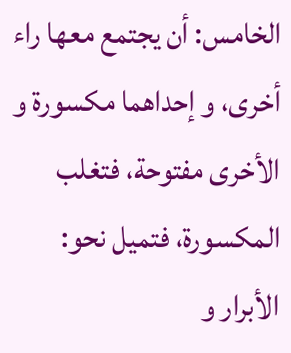الخامس: أن يجتمع معها راء أخرى، و إحداهما مكسورة و الأخرى مفتوحة، فتغلب المكسورة، فتميل نحو: الأبرار و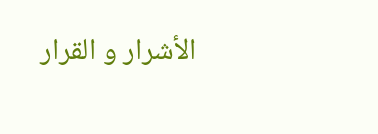الأشرار و القرار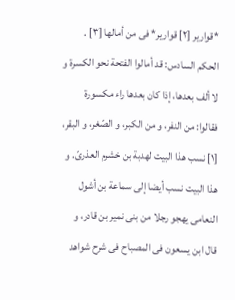*قوارير [٢] قوارير* فى من أمالها [٣] .
الحكم السادس: قد أمالوا الفتحة نحو الكسرة و لا ألف بعدها، إذا كان بعدها راء مكسورة فقالوا: من النفر، و من الكبر، و الصّغر، و البقر،
[١] نسب هذا البيت لهدبة بن خشرم العذرىّ. و هذا البيت نسب أيضا إلى سماعة بن أشول النعامى يهجو رجلا من بنى نمير بن قادر، و قال ابن يسعون فى المصباح فى شرح شواهد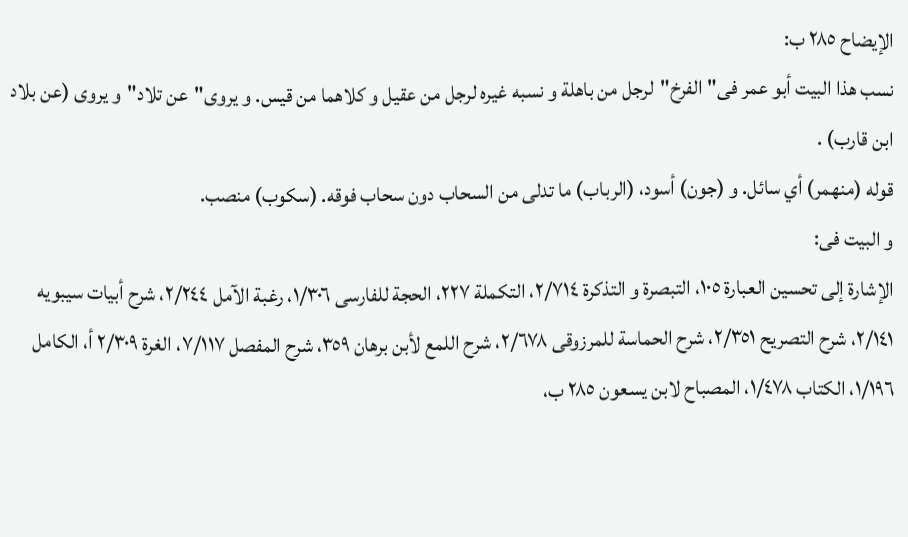الإيضاح ٢٨٥ ب:
نسب هذا البيت أبو عمر فى"الفرخ"لرجل من باهلة و نسبه غيره لرجل من عقيل و كلاهما من قيس. و يروى"عن تلاد"و يروى (عن بلاد ابن قارب) .
قوله (منهمر) أي سائل. و (جون) أسود، (الرباب) ما تدلى من السحاب دون سحاب فوقه. (سكوب) منصب.
و البيت فى:
الإشارة إلى تحسين العبارة ١٠٥، التبصرة و التذكرة ٢/٧١٤، التكملة ٢٢٧، الحجة للفارسى ١/٣٠٦، رغبة الآمل ٢/٢٤٤، شرح أبيات سيبويه ٢/١٤١، شرح التصريح ٢/٣٥١، شرح الحماسة للمرزوقى ٢/٦٧٨، شرح اللمع لأبن برهان ٣٥٩، شرح المفصل ٧/١١٧، الغرة ٢/٣٠٩ أ، الكامل ١/١٩٦، الكتاب ١/٤٧٨، المصباح لابن يسعون ٢٨٥ ب،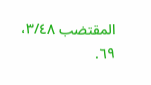المقتضب ٣/٤٨، ٦٩.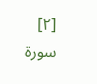[٢] سورة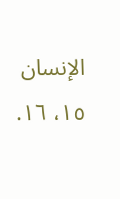الإنسان ١٥، ١٦.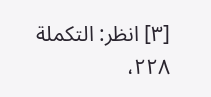[٣] انظر: التكملة ٢٢٨،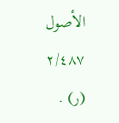الأصول ٢/٤٨٧ (ر) .